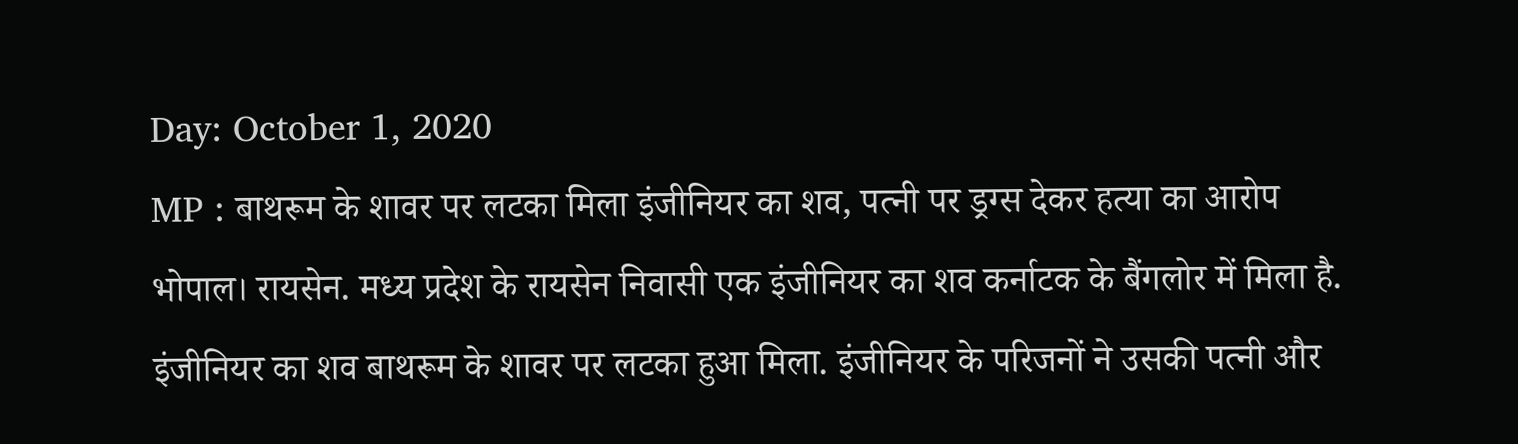Day: October 1, 2020
MP : बाथरूम के शावर पर लटका मिला इंजीनियर का शव, पत्नी पर ड्रग्स देकर हत्या का आरोप
भोपाल। रायसेन. मध्य प्रदेश के रायसेन निवासी एक इंजीनियर का शव कर्नाटक के बैंगलोर में मिला है. इंजीनियर का शव बाथरूम के शावर पर लटका हुआ मिला. इंजीनियर के परिजनों ने उसकी पत्नी और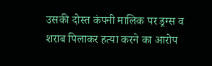उसकी दोस्त कंपनी मालिक पर ड्रग्स व शराब पिलाकर हत्या करने का आरोप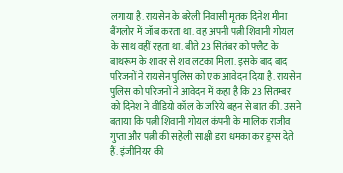लगाया है. रायसेन के बरेली निवासी मृतक दिनेश मीना बैंगलोर में जॉब करता था. वह अपनी पत्नी शिवानी गोयल के साथ वहीं रहता था. बीते 23 सितंबर को फ्लैट के बाथरूम के शावर से शव लटका मिला. इसके बाद बाद परिजनों ने रायसेन पुलिस को एक आवेदन दिया है. रायसेन पुलिस को परिजनों ने आवेदन में कहा है कि 23 सितम्बर को दिनेश ने वीडियो कॉल के जरिये बहन से बात की. उसने बताया कि पत्नी शिवानी गोयल कंपनी के मालिक राजीव गुप्ता और पत्नी की सहेली साक्षी डरा धमका कर ड्रग्स देते हैं. इंजीनियर की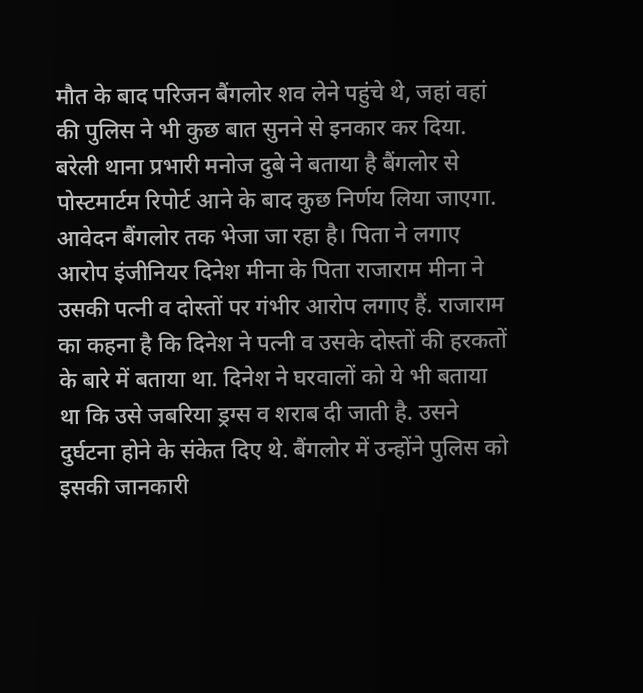मौत के बाद परिजन बैंगलोर शव लेने पहुंचे थे, जहां वहां की पुलिस ने भी कुछ बात सुनने से इनकार कर दिया. बरेली थाना प्रभारी मनोज दुबे ने बताया है बैंगलोर से पोस्टमार्टम रिपोर्ट आने के बाद कुछ निर्णय लिया जाएगा. आवेदन बैंगलोर तक भेजा जा रहा है। पिता ने लगाए आरोप इंजीनियर दिनेश मीना के पिता राजाराम मीना ने उसकी पत्नी व दोस्तों पर गंभीर आरोप लगाए हैं. राजाराम का कहना है कि दिनेश ने पत्नी व उसके दोस्तों की हरकतों के बारे में बताया था. दिनेश ने घरवालों को ये भी बताया था कि उसे जबरिया ड्रग्स व शराब दी जाती है. उसने दुर्घटना होने के संकेत दिए थे. बैंगलोर में उन्होंने पुलिस को इसकी जानकारी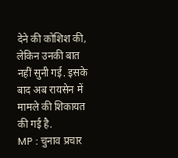देने की कोशिश की, लेकिन उनकी बात नहीं सुनी गई. इसके बाद अब रायसेन में मामले की शिकायत की गई है.
MP : चुनाव प्रचार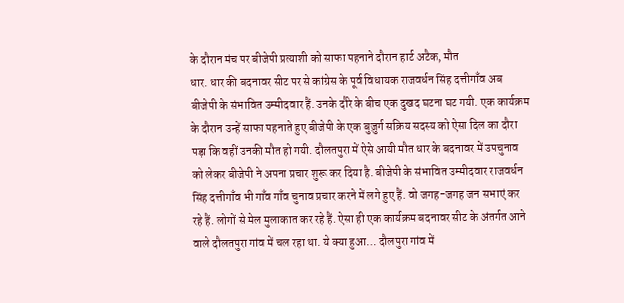के दौरान मंच पर बीजेपी प्रत्याशी को साफा पहनाने दौरान हार्ट अटैक, मौत
धार. धार की बदनावर सीट पर से कांग्रेस के पूर्व विधायक राजवर्धन सिंह दत्तीगाँव अब बीजेपी के संभावित उम्मीदवार हैं. उनके दौरे के बीच एक दुखद घटना घट गयी. एक कार्यक्रम के दौरान उन्हें साफा पहनाते हुए बीजेपी के एक बुज़ुर्ग सक्रिय सदस्य को ऐसा दिल का दौरा पड़ा कि वहीं उनकी मौत हो गयी. दौलतपुरा में ऐसे आयी मौत धार के बदनावर में उपचुनाव को लेकर बीजेपी ने अपना प्रचार शुरू कर दिया है. बीजेपी के संभावित उम्मीदवार राजवर्धन सिंह दत्तीगाँव भी गाँव गाँव चुनाव प्रचार करने में लगे हुए हैं. वो जगह-जगह जन सभाएं कर रहे हैं. लोगों से मेल मुलाकात कर रहे हैं. ऐसा ही एक कार्यक्रम बदनावर सीट के अंतर्गत आने वाले दौलतपुरा गांव में चल रहा था. ये क्या हुआ… दौलपुरा गांव में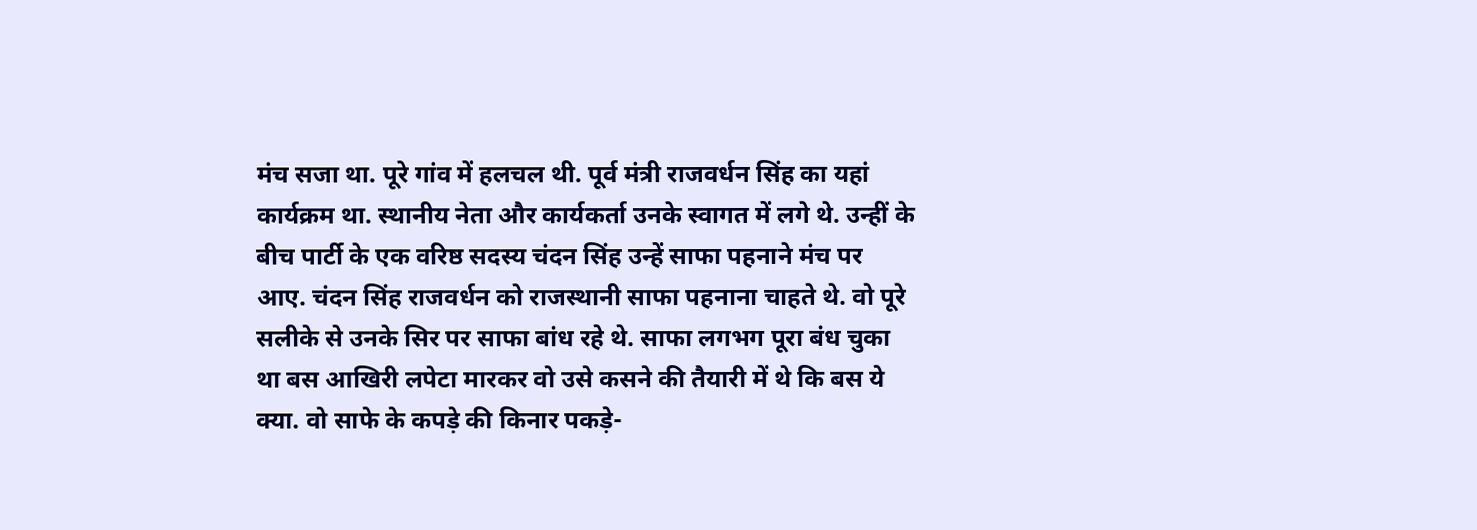मंच सजा था. पूरे गांव में हलचल थी. पूर्व मंत्री राजवर्धन सिंह का यहां कार्यक्रम था. स्थानीय नेता और कार्यकर्ता उनके स्वागत में लगे थे. उन्हीं के बीच पार्टी के एक वरिष्ठ सदस्य चंदन सिंह उन्हें साफा पहनाने मंच पर आए. चंदन सिंह राजवर्धन को राजस्थानी साफा पहनाना चाहते थे. वो पूरे सलीके से उनके सिर पर साफा बांध रहे थे. साफा लगभग पूरा बंध चुका था बस आखिरी लपेटा मारकर वो उसे कसने की तैयारी में थे कि बस ये क्या. वो साफे के कपड़े की किनार पकड़े-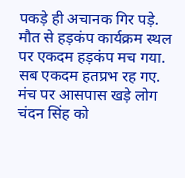पकड़े ही अचानक गिर पड़े. मौत से हड़कंप कार्यक्रम स्थल पर एकदम हड़कंप मच गया. सब एकदम हतप्रभ रह गए. मंच पर आसपास खड़े लोग चंदन सिंह को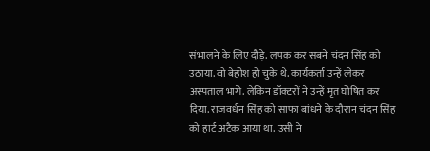संभालने के लिए दौड़े. लपक कर सबने चंदन सिंह को उठाया. वो बेहोश हो चुके थे. कार्यकर्ता उन्हें लेकर अस्पताल भागे. लेकिन डॉक्टरों ने उन्हें मृत घोषित कर दिया. राजवर्धन सिंह को साफा बांधने के दौरान चंदन सिंह को हार्ट अटैक आया था. उसी ने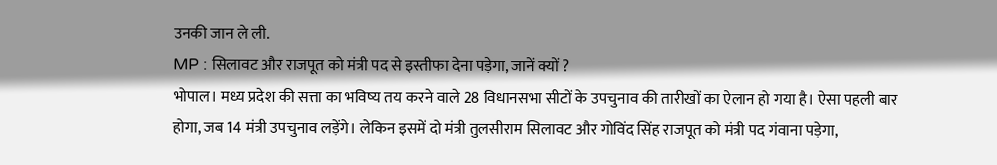उनकी जान ले ली.
MP : सिलावट और राजपूत को मंत्री पद से इस्तीफा देना पड़ेगा, जानें क्यों ?
भोपाल। मध्य प्रदेश की सत्ता का भविष्य तय करने वाले 28 विधानसभा सीटों के उपचुनाव की तारीखों का ऐलान हो गया है। ऐसा पहली बार होगा, जब 14 मंत्री उपचुनाव लड़ेंगे। लेकिन इसमें दो मंत्री तुलसीराम सिलावट और गोविंद सिंह राजपूत को मंत्री पद गंवाना पड़ेगा,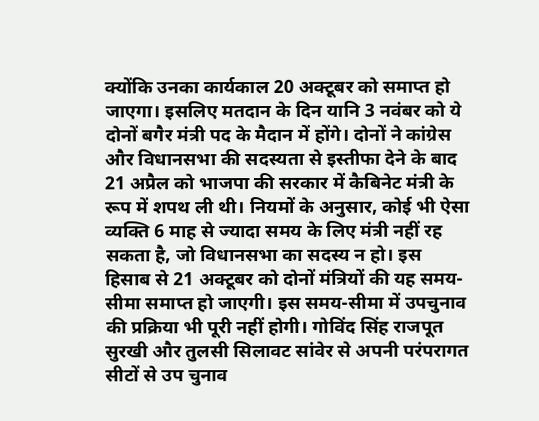क्योंकि उनका कार्यकाल 20 अक्टूबर को समाप्त हो जाएगा। इसलिए मतदान के दिन यानि 3 नवंबर को ये दोनों बगैर मंत्री पद के मैदान में होंगे। दोनों ने कांग्रेस और विधानसभा की सदस्यता से इस्तीफा देने के बाद 21 अप्रैल को भाजपा की सरकार में कैबिनेट मंत्री के रूप में शपथ ली थी। नियमों के अनुसार, कोई भी ऐसा व्यक्ति 6 माह से ज्यादा समय के लिए मंत्री नहीं रह सकता है, जो विधानसभा का सदस्य न हो। इस हिसाब से 21 अक्टूबर को दोनों मंत्रियों की यह समय-सीमा समाप्त हो जाएगी। इस समय-सीमा में उपचुनाव की प्रक्रिया भी पूरी नहीं होगी। गोविंद सिंह राजपूत सुरखी और तुलसी सिलावट सांवेर से अपनी परंपरागत सीटों से उप चुनाव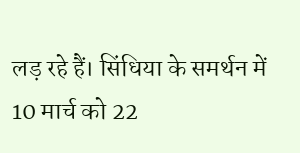लड़ रहे हैं। सिंधिया के समर्थन में 10 मार्च को 22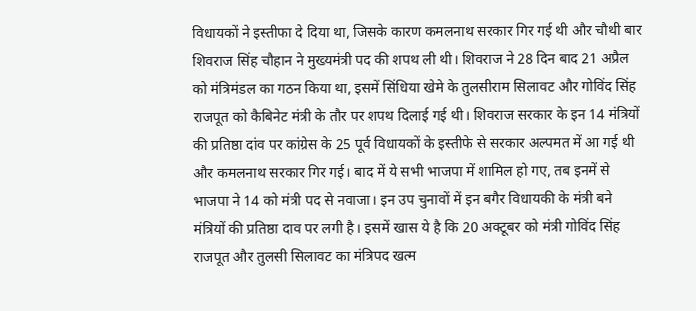विधायकों ने इस्तीफा दे दिया था, जिसके कारण कमलनाथ सरकार गिर गई थी और चौथी बार शिवराज सिंह चौहान ने मुख्यमंत्री पद की शपथ ली थी। शिवराज ने 28 दिन बाद 21 अप्रैल को मंत्रिमंडल का गठन किया था, इसमें सिंधिया खेमे के तुलसीराम सिलावट और गोविंद सिंह राजपूत को कैबिनेट मंत्री के तौर पर शपथ दिलाई गई थी। शिवराज सरकार के इन 14 मंत्रियों की प्रतिष्ठा दांव पर कांग्रेस के 25 पूर्व विधायकों के इस्तीफे से सरकार अल्पमत में आ गई थी और कमलनाथ सरकार गिर गई। बाद में ये सभी भाजपा में शामिल हो गए, तब इनमें से भाजपा ने 14 को मंत्री पद से नवाजा। इन उप चुनावों में इन बगैर विधायकी के मंत्री बने मंत्रियों की प्रतिष्ठा दाव पर लगी है। इसमें खास ये है कि 20 अक्टूबर को मंत्री गोविंद सिंह राजपूत और तुलसी सिलावट का मंत्रिपद खत्म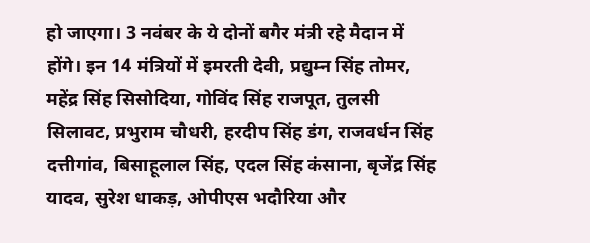हो जाएगा। 3 नवंबर के ये दोनों बगैर मंत्री रहे मैदान में होंगे। इन 14 मंत्रियों में इमरती देवी, प्रद्युम्न सिंह तोमर, महेंद्र सिंह सिसोदिया, गोविंद सिंह राजपूत, तुलसी सिलावट, प्रभुराम चौधरी, हरदीप सिंह डंग, राजवर्धन सिंह दत्तीगांव, बिसाहूलाल सिंह, एदल सिंह कंसाना, बृजेंद्र सिंह यादव, सुरेश धाकड़, ओपीएस भदौरिया और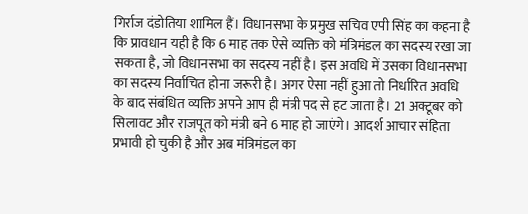गिर्राज दंडोतिया शामिल हैं। विधानसभा के प्रमुख सचिव एपी सिंह का कहना है कि प्रावधान यही है कि 6 माह तक ऐसे व्यक्ति को मंत्रिमंडल का सदस्य रखा जा सकता है, जो विधानसभा का सदस्य नहीं है। इस अवधि में उसका विधानसभा का सदस्य निर्वाचित होना जरूरी है। अगर ऐसा नहीं हुआ तो निर्धारित अवधि के बाद संबंधित व्यक्ति अपने आप ही मंत्री पद से हट जाता है। 21 अक्टूबर को सिलावट और राजपूत को मंत्री बने 6 माह हो जाएंगे। आदर्श आचार संहिता प्रभावी हो चुकी है और अब मंत्रिमंडल का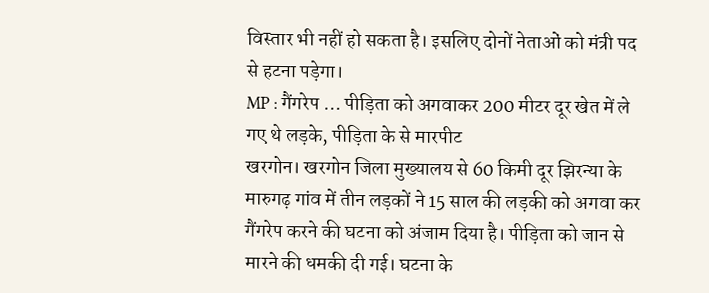विस्तार भी नहीं हो सकता है। इसलिए दोनों नेताओं को मंत्री पद से हटना पड़ेगा।
MP : गैंगरेप … पीड़िता को अगवाकर 200 मीटर दूर खेत में ले गए थे लड़के, पीड़िता के से मारपीट
खरगोन। खरगोन जिला मुख्यालय से 60 किमी दूर झिरन्या के मारुगढ़ गांव में तीन लड़कों ने 15 साल की लड़की को अगवा कर गैंगरेप करने की घटना को अंजाम दिया है। पीड़िता को जान से मारने की धमकी दी गई। घटना के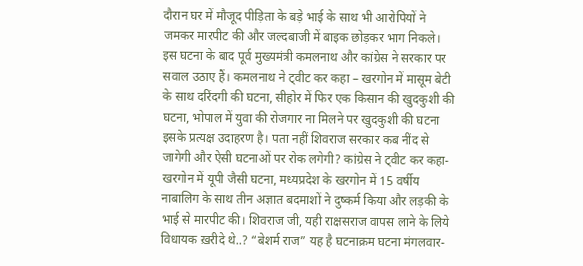दौरान घर में मौजूद पीड़िता के बड़े भाई के साथ भी आरोपियों ने जमकर मारपीट की और जल्दबाजी में बाइक छोड़कर भाग निकले। इस घटना के बाद पूर्व मुख्यमंत्री कमलनाथ और कांग्रेस ने सरकार पर सवाल उठाए हैं। कमलनाथ ने ट्वीट कर कहा – खरगोन में मासूम बेटी के साथ दरिंदगी की घटना, सीहोर में फिर एक किसान की खुदकुशी की घटना, भोपाल में युवा की रोजगार ना मिलने पर खुदकुशी की घटना इसके प्रत्यक्ष उदाहरण है। पता नहीं शिवराज सरकार कब नींद से जागेगी और ऐसी घटनाओं पर रोक लगेगी? कांग्रेस ने ट्वीट कर कहा- खरगोन में यूपी जैसी घटना, मध्यप्रदेश के खरगोन में 15 वर्षीय नाबालिग के साथ तीन अज्ञात बदमाशों ने दुष्कर्म किया और लड़की के भाई से मारपीट की। शिवराज जी, यही राक्षसराज वापस लाने के लिये विधायक ख़रीदे थे..? “बेशर्म राज” यह है घटनाक्रम घटना मंगलवार-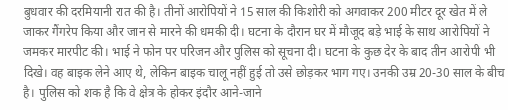बुधवार की दरमियानी रात की है। तीनों आरोपियों ने 15 साल की किशोरी को अगवाकर 200 मीटर दूर खेत में ले जाकर गैंगरेप किया और जान से मारने की धमकी दी। घटना के दौरान घर में मौजूद बड़े भाई के साथ आरोपियों ने जमकर मारपीट की। भाई ने फोन पर परिजन और पुलिस को सूचना दी। घटना के कुछ देर के बाद तीन आरोपी भी दिखे। वह बाइक लेने आए थे, लेकिन बाइक चालू नहीं हुई तो उसे छोड़कर भाग गए। उनकी उम्र 20-30 साल के बीच है। पुलिस को शक है कि वे क्षेत्र के होकर इंदौर आने-जाने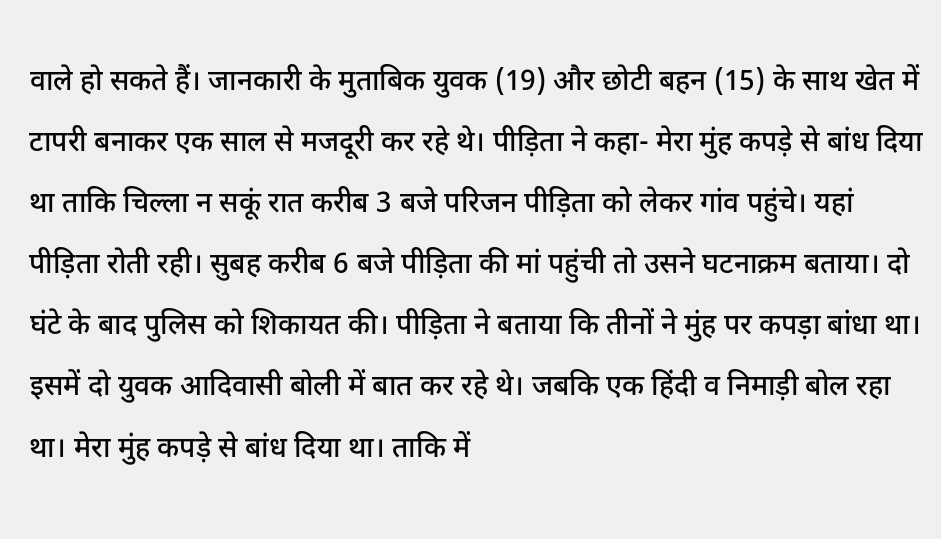वाले हो सकते हैं। जानकारी के मुताबिक युवक (19) और छोटी बहन (15) के साथ खेत में टापरी बनाकर एक साल से मजदूरी कर रहे थे। पीड़िता ने कहा- मेरा मुंह कपड़े से बांध दिया था ताकि चिल्ला न सकूं रात करीब 3 बजे परिजन पीड़िता को लेकर गांव पहुंचे। यहां पीड़िता रोती रही। सुबह करीब 6 बजे पीड़िता की मां पहुंची तो उसने घटनाक्रम बताया। दो घंटे के बाद पुलिस को शिकायत की। पीड़िता ने बताया कि तीनों ने मुंह पर कपड़ा बांधा था। इसमें दो युवक आदिवासी बोली में बात कर रहे थे। जबकि एक हिंदी व निमाड़ी बोल रहा था। मेरा मुंह कपड़े से बांध दिया था। ताकि में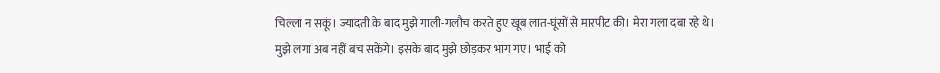चिल्ला न सकूं। ज्यादती के बाद मुझे गाली-गलौच करते हुए खूब लात-घूंसों से मारपीट की। मेरा गला दबा रहे थे। मुझे लगा अब नहीं बच सकेंगे। इसके बाद मुझे छोड़कर भाग गए। भाई को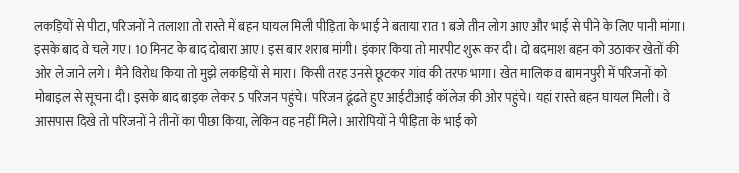लकड़ियों से पीटा, परिजनों ने तलाशा तो रास्ते में बहन घायल मिली पीड़िता के भाई ने बताया रात 1 बजे तीन लोग आए और भाई से पीने के लिए पानी मांगा। इसके बाद वे चले गए। 10 मिनट के बाद दोबारा आए। इस बार शराब मांगी। इंकार किया तो मारपीट शुरू कर दी। दो बदमाश बहन को उठाकर खेतों की ओर ले जाने लगे। मैंने विरोध किया तो मुझे लकड़ियों से मारा। किसी तरह उनसे छूटकर गांव की तरफ भागा। खेत मालिक व बामनपुरी में परिजनों को मोबाइल से सूचना दी। इसके बाद बाइक लेकर 5 परिजन पहुंचे। परिजन ढूंढते हुए आईटीआई कॉलेज की ओर पहुंचे। यहां रास्ते बहन घायल मिली। वे आसपास दिखे तो परिजनों ने तीनों का पीछा किया, लेकिन वह नहीं मिले। आरोपियों ने पीड़िता के भाई को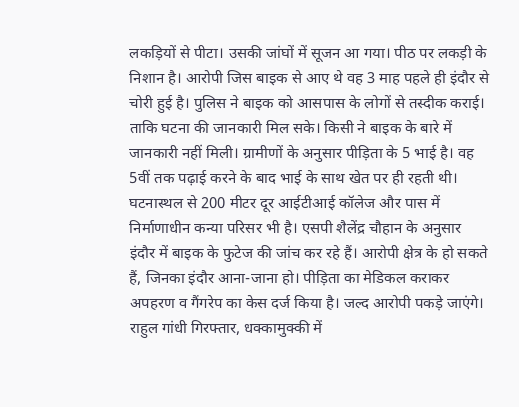लकड़ियों से पीटा। उसकी जांघों में सूजन आ गया। पीठ पर लकड़ी के निशान है। आरोपी जिस बाइक से आए थे वह 3 माह पहले ही इंदौर से चोरी हुई है। पुलिस ने बाइक को आसपास के लोगों से तस्दीक कराई। ताकि घटना की जानकारी मिल सके। किसी ने बाइक के बारे में जानकारी नहीं मिली। ग्रामीणों के अनुसार पीड़िता के 5 भाई है। वह 5वीं तक पढ़ाई करने के बाद भाई के साथ खेत पर ही रहती थी। घटनास्थल से 200 मीटर दूर आईटीआई कॉलेज और पास में निर्माणाधीन कन्या परिसर भी है। एसपी शैलेंद्र चौहान के अनुसार इंदौर में बाइक के फुटेज की जांच कर रहे हैं। आरोपी क्षेत्र के हो सकते हैं, जिनका इंदौर आना-जाना हो। पीड़िता का मेडिकल कराकर अपहरण व गैंगरेप का केस दर्ज किया है। जल्द आरोपी पकड़े जाएंगे।
राहुल गांधी गिरफ्तार, धक्कामुक्की में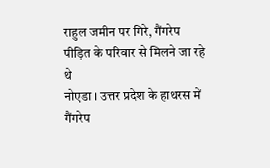राहुल जमीन पर गिरे, गैंगरेप पीड़ित के परिवार से मिलने जा रहे थे
नोएडा । उत्तर प्रदेश के हाथरस में गैंगरेप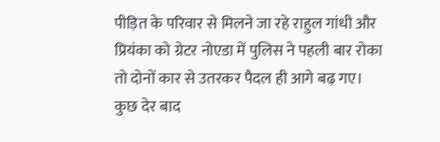पीड़ित के परिवार से मिलने जा रहे राहुल गांधी और प्रियंका को ग्रेटर नोएडा में पुलिस ने पहली बार रोका तो दोनों कार से उतरकर पैदल ही आगे बढ़ गए। कुछ देर बाद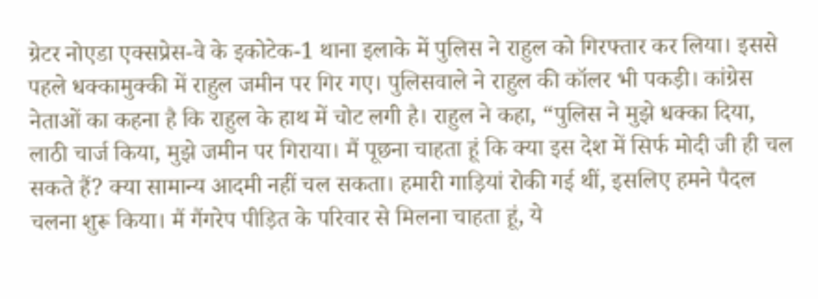ग्रेटर नोएडा एक्सप्रेस-वे के इकोटेक-1 थाना इलाके में पुलिस ने राहुल को गिरफ्तार कर लिया। इससे पहले धक्कामुक्की में राहुल जमीन पर गिर गए। पुलिसवाले ने राहुल की कॉलर भी पकड़ी। कांग्रेस नेताओं का कहना है कि राहुल के हाथ में चोट लगी है। राहुल ने कहा, “पुलिस ने मुझे धक्का दिया, लाठी चार्ज किया, मुझे जमीन पर गिराया। मैं पूछना चाहता हूं कि क्या इस देश में सिर्फ मोदी जी ही चल सकते हैं? क्या सामान्य आदमी नहीं चल सकता। हमारी गाड़ियां रोकी गई थीं, इसलिए हमने पैदल चलना शुरू किया। मैं गैंगरेप पीड़ित के परिवार से मिलना चाहता हूं, ये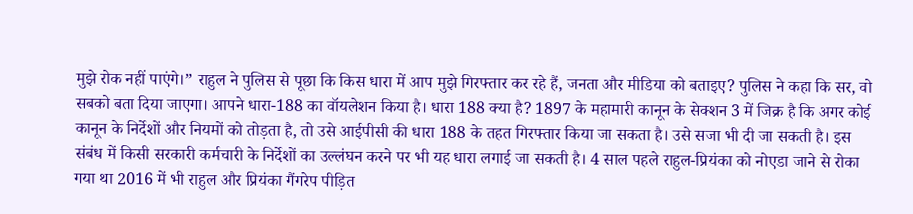मुझे रोक नहीं पाएंगे।” राहुल ने पुलिस से पूछा कि किस धारा में आप मुझे गिरफ्तार कर रहे हैं, जनता और मीडिया को बताइए? पुलिस ने कहा कि सर, वो सबको बता दिया जाएगा। आपने धारा-188 का वॉयलेशन किया है। धारा 188 क्या है? 1897 के महामारी कानून के सेक्शन 3 में जिक्र है कि अगर कोई कानून के निर्देशों और नियमों को तोड़ता है, तो उसे आईपीसी की धारा 188 के तहत गिरफ्तार किया जा सकता है। उसे सजा भी दी जा सकती है। इस संबंध में किसी सरकारी कर्मचारी के निर्देशों का उल्लंघन करने पर भी यह धारा लगाई जा सकती है। 4 साल पहले राहुल-प्रियंका को नोएडा जाने से रोका गया था 2016 में भी राहुल और प्रियंका गैंगरेप पीड़ित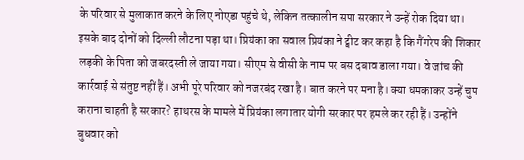के परिवार से मुलाकात करने के लिए नोएडा पहुंचे थे, लेकिन तत्कालीन सपा सरकार ने उन्हें रोक दिया था। इसके बाद दोनों को दिल्ली लौटना पड़ा था। प्रियंका का सवाल प्रियंका ने ट्वीट कर कहा है कि गैंगरेप की शिकार लड़की के पिता को जबरदस्ती ले जाया गया। सीएम से वीसी के नाम पर बस दबाव डाला गया। वे जांच की कार्रवाई से संतुष्ट नहीं हैं। अभी पूरे परिवार को नजरबंद रखा है। बात करने पर मना है। क्या धमकाकर उन्हें चुप कराना चाहती है सरकार? हाथरस के मामले में प्रियंका लगातार योगी सरकार पर हमले कर रही हैं। उन्होंने बुधवार को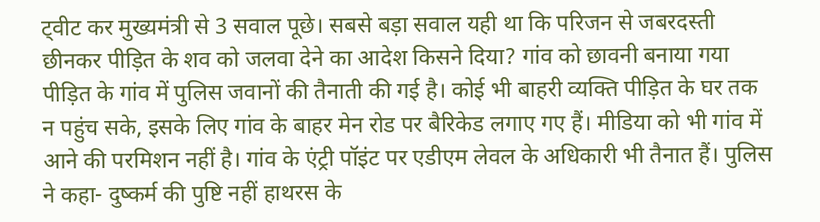ट्वीट कर मुख्यमंत्री से 3 सवाल पूछे। सबसे बड़ा सवाल यही था कि परिजन से जबरदस्ती छीनकर पीड़ित के शव को जलवा देने का आदेश किसने दिया? गांव को छावनी बनाया गया पीड़ित के गांव में पुलिस जवानों की तैनाती की गई है। कोई भी बाहरी व्यक्ति पीड़ित के घर तक न पहुंच सके, इसके लिए गांव के बाहर मेन रोड पर बैरिकेड लगाए गए हैं। मीडिया को भी गांव में आने की परमिशन नहीं है। गांव के एंट्री पॉइंट पर एडीएम लेवल के अधिकारी भी तैनात हैं। पुलिस ने कहा- दुष्कर्म की पुष्टि नहीं हाथरस के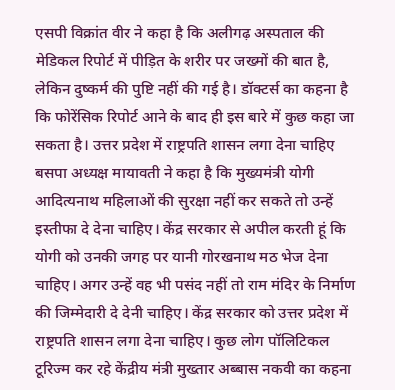एसपी विक्रांत वीर ने कहा है कि अलीगढ़ अस्पताल की मेडिकल रिपोर्ट में पीड़ित के शरीर पर जख्मों की बात है, लेकिन दुष्कर्म की पुष्टि नहीं की गई है। डॉक्टर्स का कहना है कि फोरेंसिक रिपोर्ट आने के बाद ही इस बारे में कुछ कहा जा सकता है। उत्तर प्रदेश में राष्ट्रपति शासन लगा देना चाहिए बसपा अध्यक्ष मायावती ने कहा है कि मुख्यमंत्री योगी आदित्यनाथ महिलाओं की सुरक्षा नहीं कर सकते तो उन्हें इस्तीफा दे देना चाहिए। केंद्र सरकार से अपील करती हूं कि योगी को उनकी जगह पर यानी गोरखनाथ मठ भेज देना चाहिए। अगर उन्हें वह भी पसंद नहीं तो राम मंदिर के निर्माण की जिम्मेदारी दे देनी चाहिए। केंद्र सरकार को उत्तर प्रदेश में राष्ट्रपति शासन लगा देना चाहिए। कुछ लोग पॉलिटिकल टूरिज्म कर रहे केंद्रीय मंत्री मुख्तार अब्बास नकवी का कहना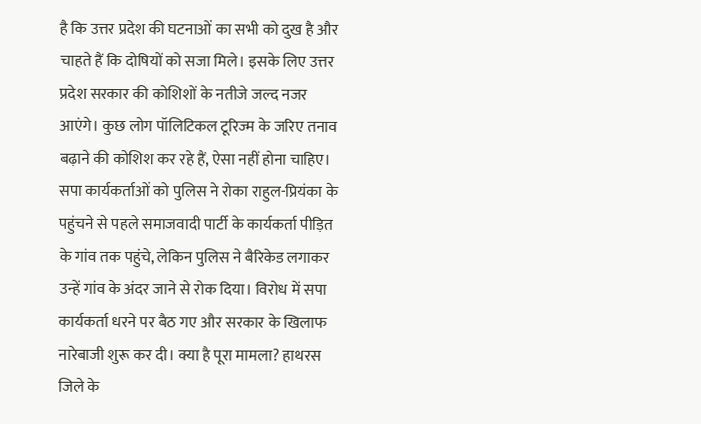है कि उत्तर प्रदेश की घटनाओं का सभी को दुख है और चाहते हैं कि दोषियों को सजा मिले। इसके लिए उत्तर प्रदेश सरकार की कोशिशों के नतीजे जल्द नजर आएंगे। कुछ लोग पॉलिटिकल टूरिज्म के जरिए तनाव बढ़ाने की कोशिश कर रहे हैं, ऐसा नहीं होना चाहिए। सपा कार्यकर्ताओं को पुलिस ने रोका राहुल-प्रियंका के पहुंचने से पहले समाजवादी पार्टी के कार्यकर्ता पीड़ित के गांव तक पहुंचे, लेकिन पुलिस ने बैरिकेड लगाकर उन्हें गांव के अंदर जाने से रोक दिया। विरोध में सपा कार्यकर्ता धरने पर बैठ गए और सरकार के खिलाफ नारेबाजी शुरू कर दी। क्या है पूरा मामला? हाथरस जिले के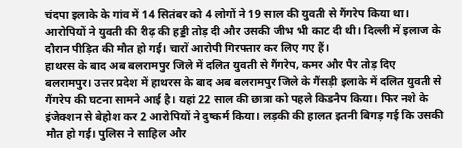चंदपा इलाके के गांव में 14 सितंबर को 4 लोगों ने 19 साल की युवती से गैंगरेप किया था। आरोपियों ने युवती की रीढ़ की हड्डी तोड़ दी और उसकी जीभ भी काट दी थी। दिल्ली में इलाज के दौरान पीड़ित की मौत हो गई। चारों आरोपी गिरफ्तार कर लिए गए हैं।
हाथरस के बाद अब बलरामपुर जिले में दलित युवती से गैंगरेप, कमर और पैर तोड़ दिए
बलरामपुर। उत्तर प्रदेश में हाथरस के बाद अब बलरामपुर जिले के गैंसड़ी इलाके में दलित युवती से गैंगरेप की घटना सामने आई है। यहां 22 साल की छात्रा को पहले किडनैप किया। फिर नशे के इंजेक्शन से बेहोश कर 2 आरोपियों ने दुष्कर्म किया। लड़की की हालत इतनी बिगड़ गई कि उसकी मौत हो गई। पुलिस ने साहिल और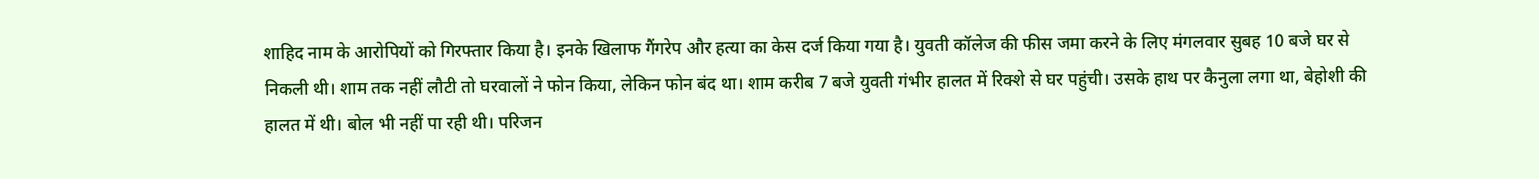शाहिद नाम के आरोपियों को गिरफ्तार किया है। इनके खिलाफ गैंगरेप और हत्या का केस दर्ज किया गया है। युवती कॉलेज की फीस जमा करने के लिए मंगलवार सुबह 10 बजे घर से निकली थी। शाम तक नहीं लौटी तो घरवालों ने फोन किया, लेकिन फोन बंद था। शाम करीब 7 बजे युवती गंभीर हालत में रिक्शे से घर पहुंची। उसके हाथ पर कैनुला लगा था, बेहोशी की हालत में थी। बोल भी नहीं पा रही थी। परिजन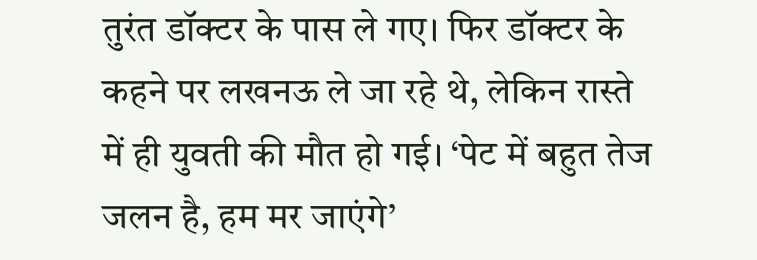तुरंत डॉक्टर के पास ले गए। फिर डॉक्टर के कहने पर लखनऊ ले जा रहे थे, लेकिन रास्ते में ही युवती की मौत हो गई। ‘पेट में बहुत तेज जलन है, हम मर जाएंगे’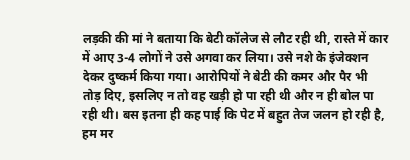लड़की की मां ने बताया कि बेटी कॉलेज से लौट रही थी, रास्ते में कार में आए 3-4 लोगों ने उसे अगवा कर लिया। उसे नशे के इंजेक्शन देकर दुष्कर्म किया गया। आरोपियों ने बेटी की कमर और पैर भी तोड़ दिए, इसलिए न तो वह खड़ी हो पा रही थी और न ही बोल पा रही थी। बस इतना ही कह पाई कि पेट में बहुत तेज जलन हो रही है, हम मर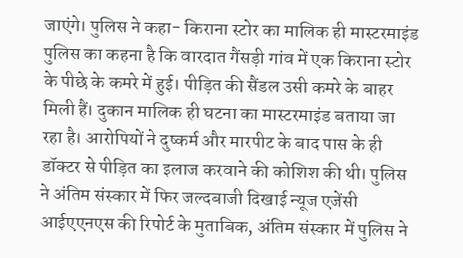जाएंगे। पुलिस ने कहा- किराना स्टोर का मालिक ही मास्टरमाइंड पुलिस का कहना है कि वारदात गैंसड़ी गांव में एक किराना स्टोर के पीछे के कमरे में हुई। पीड़ित की सैंडल उसी कमरे के बाहर मिली हैं। दुकान मालिक ही घटना का मास्टरमाइंड बताया जा रहा है। आरोपियों ने दुष्कर्म और मारपीट के बाद पास के ही डॉक्टर से पीड़ित का इलाज करवाने की कोशिश की थी। पुलिस ने अंतिम संस्कार में फिर जल्दबाजी दिखाई न्यूज एजेंसी आईएएनएस की रिपोर्ट के मुताबिक, अंतिम संस्कार में पुलिस ने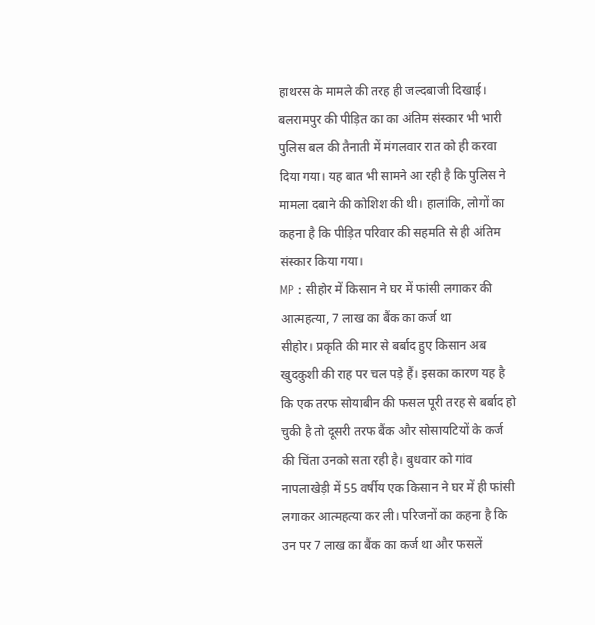हाथरस के मामले की तरह ही जल्दबाजी दिखाई। बलरामपुर की पीड़ित का का अंतिम संस्कार भी भारी पुलिस बल की तैनाती में मंगलवार रात को ही करवा दिया गया। यह बात भी सामने आ रही है कि पुलिस ने मामला दबाने की कोशिश की थी। हालांकि, लोगों का कहना है कि पीड़ित परिवार की सहमति से ही अंतिम संस्कार किया गया।
MP : सीहोर में किसान ने घर में फांसी लगाकर की आत्महत्या, 7 लाख का बैंक का कर्ज था
सीहोर। प्रकृति की मार से बर्बाद हुए किसान अब खुदकुशी की राह पर चल पड़े हैं। इसका कारण यह है कि एक तरफ सोयाबीन की फसल पूरी तरह से बर्बाद हो चुकी है तो दूसरी तरफ बैंक और सोसायटियों के कर्ज की चिंता उनको सता रही है। बुधवार को गांव नापलाखेड़ी में 55 वर्षीय एक किसान ने घर में ही फांसी लगाकर आत्महत्या कर ली। परिजनों का कहना है कि उन पर 7 लाख का बैंक का कर्ज था और फसलें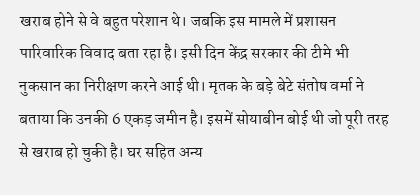खराब होने से वे बहुत परेशान थे। जबकि इस मामले में प्रशासन पारिवारिक विवाद बता रहा है। इसी दिन केंद्र सरकार की टीमे भी नुकसान का निरीक्षण करने आई थी। मृतक के बड़े बेटे संतोष वर्मा ने बताया कि उनकी 6 एकड़ जमीन है। इसमें सोयाबीन बोई थी जो पूरी तरह से खराब हो चुकी है। घर सहित अन्य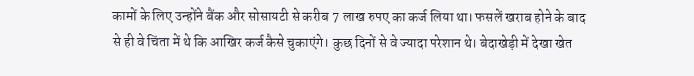कामों के लिए उन्होंने बैंक और सोसायटी से करीब 7 लाख रुपए का कर्ज लिया था। फसलें खराब होने के बाद से ही वे चिंता में थे कि आखिर कर्ज कैसे चुकाएंगे। कुछ दिनों से वे ज्यादा परेशान थे। बेदाखेड़ी में देखा खेत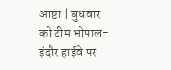आष्टा | बुधवार को टीम भोपाल-इंदौर हाईवे पर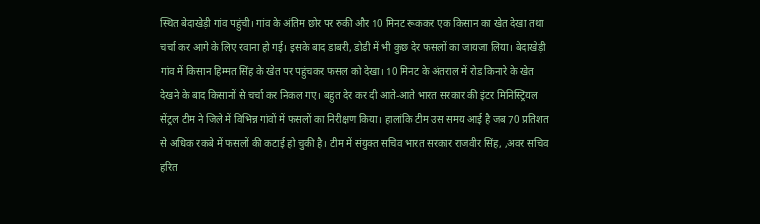स्थित बेदाखेड़ी गांव पहुंची। गांव के अंतिम छोर पर रुकी और 10 मिनट रूककर एक किसान का खेत देखा तथा चर्चा कर आगे के लिए रवाना हो गई। इसके बाद डाबरी, डोडी में भी कुछ देर फसलों का जायजा लिया। बेदाखेड़ी गांव में किसान हिम्मत सिंह के खेत पर पहुंचकर फसल को देखा। 10 मिनट के अंतराल में रोड किनारे के खेत देखने के बाद किसानों से चर्चा कर निकल गए। बहुत देर कर दी आते-आते भारत सरकार की इंटर मिनिस्ट्रियल सेंट्रल टीम ने जिले में विभिन्न गांवों में फसलों का निरीक्षण किया। हालांकि टीम उस समय आई है जब 70 प्रतिशत से अधिक रकबे में फसलों की कटाई हो चुकी है। टीम में संयुक्त सचिव भारत सरकार राजवीर सिंह, ,अवर सचिव हरित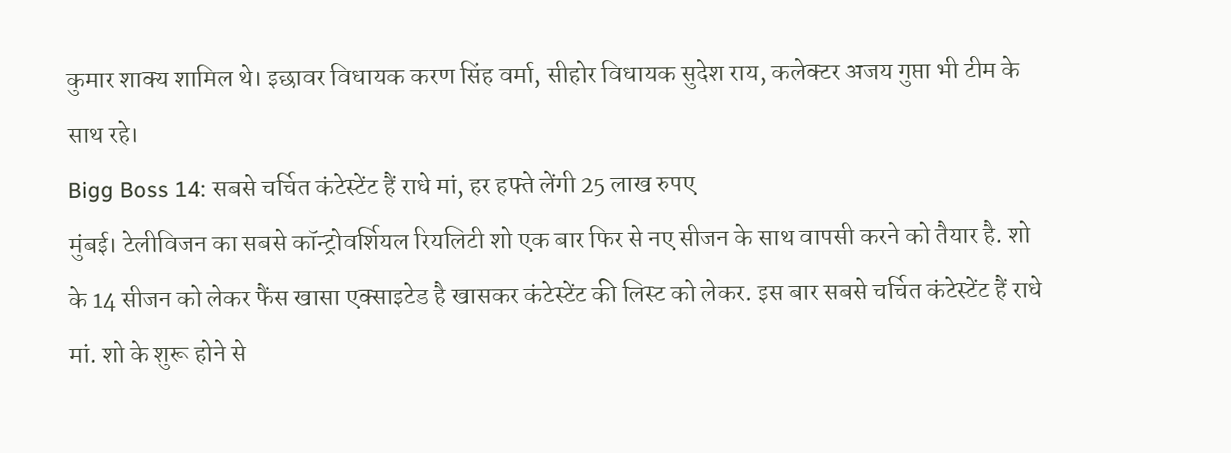कुमार शाक्य शामिल थे। इछावर विधायक करण सिंह वर्मा, सीहोर विधायक सुदेश राय, कलेक्टर अजय गुप्ता भी टीम के साथ रहे।
Bigg Boss 14: सबसे चर्चित कंटेस्टेंट हैं राधे मां, हर हफ्ते लेंगी 25 लाख रुपए
मुंबई। टेलीविजन का सबसे कॉन्ट्रोवर्शियल रियलिटी शो एक बार फिर से नए सीजन के साथ वापसी करने को तैयार है. शो के 14 सीजन को लेकर फैंस खासा एक्साइटेड है खासकर कंटेस्टेंट की लिस्ट को लेकर. इस बार सबसे चर्चित कंटेस्टेंट हैं राधे मां. शो के शुरू होने से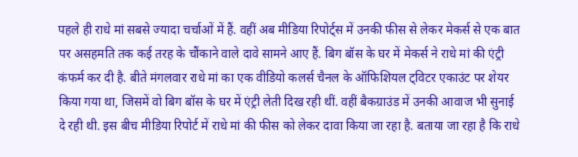पहले ही राधे मां सबसे ज्यादा चर्चाओं में हैं. वहीं अब मीडिया रिपोर्ट्स में उनकी फीस से लेकर मेकर्स से एक बात पर असहमति तक कई तरह के चौंकाने वाले दावे सामने आए हैं. बिग बॉस के घर में मेकर्स ने राधे मां की एंट्री कंफर्म कर दी है. बीते मंगलवार राधे मां का एक वीडियो कलर्स चैनल के ऑफिशियल ट्विटर एकाउंट पर शेयर किया गया था, जिसमें वो बिग बॉस के घर में एंट्री लेती दिख रही थीं. वहीं बैकग्राउंड में उनकी आवाज भी सुनाई दे रही थी. इस बीच मीडिया रिपोर्ट में राधे मां की फीस को लेकर दावा किया जा रहा है. बताया जा रहा है कि राधे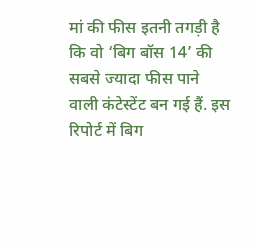मां की फीस इतनी तगड़ी है कि वो ‘बिग बॉस 14’ की सबसे ज्यादा फीस पाने वाली कंटेस्टेंट बन गई हैं. इस रिपोर्ट में बिग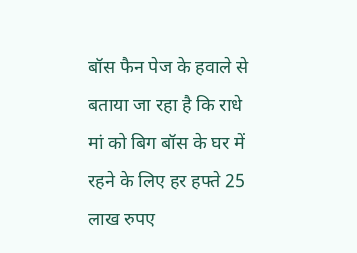बॉस फैन पेज के हवाले से बताया जा रहा है कि राधे मां को बिग बॉस के घर में रहने के लिए हर हफ्ते 25 लाख रुपए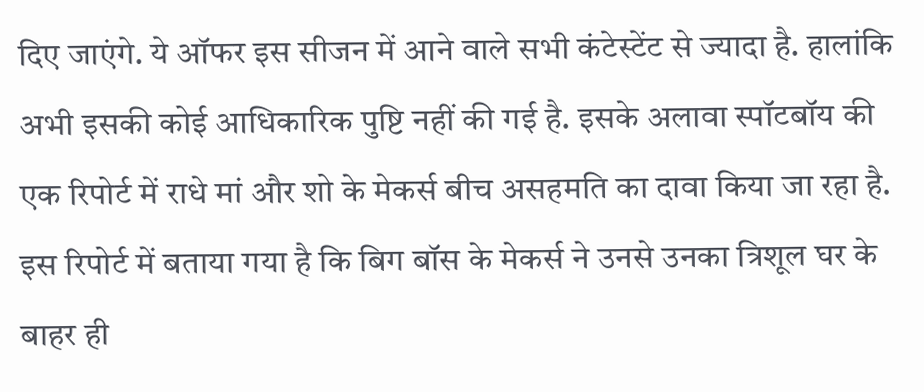दिए जाएंगे. ये ऑफर इस सीजन में आने वाले सभी कंटेस्टेंट से ज्यादा है. हालांकि अभी इसकी कोई आधिकारिक पुष्टि नहीं की गई है. इसके अलावा स्पॉटबॉय की एक रिपोर्ट में राधे मां और शो के मेकर्स बीच असहमति का दावा किया जा रहा है. इस रिपोर्ट में बताया गया है कि बिग बॉस के मेकर्स ने उनसे उनका त्रिशूल घर के बाहर ही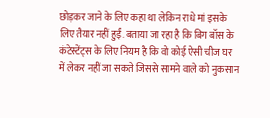छोड़कर जाने के लिए कहा था लेकिन राधे मां इसके लिए तैयार नहीं हुईं. बताया जा रहा है कि बिग बॉस के कंटेस्टेंट्स के लिए नियम है कि वो कोई ऐसी चीज घर में लेकर नहीं जा सकते जिससे सामने वाले को नुकसान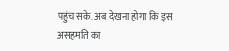पहुंच सके. अब देखना होगा कि इस असहमति का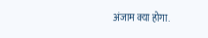अंजाम क्या होगा.